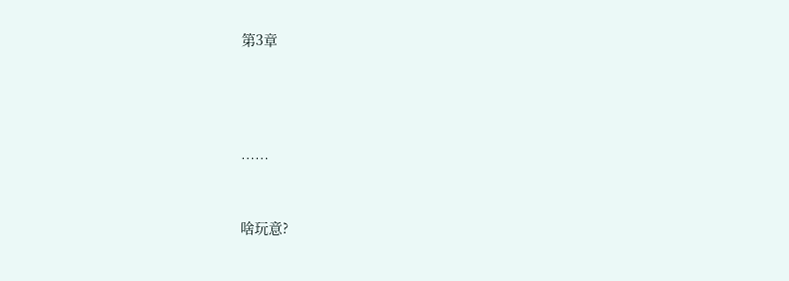第3章




……


啥玩意?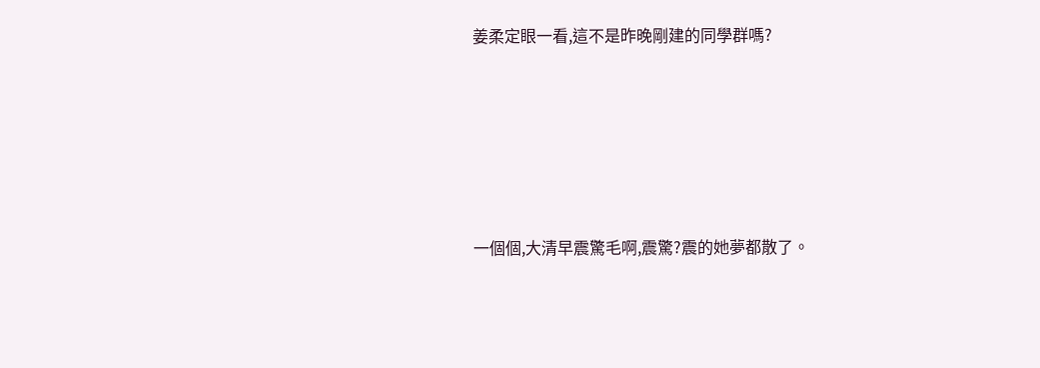姜柔定眼一看,這不是昨晚剛建的同學群嗎?





一個個,大清早震驚毛啊,震驚?震的她夢都散了。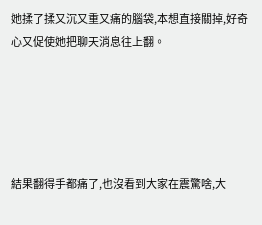她揉了揉又沉又重又痛的腦袋,本想直接關掉,好奇心又促使她把聊天消息往上翻。





結果翻得手都痛了,也沒看到大家在震驚啥,大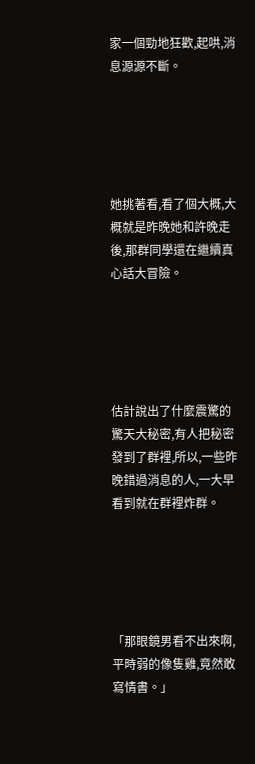家一個勁地狂歡,起哄,消息源源不斷。





她挑著看,看了個大概,大概就是昨晚她和許晚走後,那群同學還在繼續真心話大冒險。





估計說出了什麼震驚的驚天大秘密,有人把秘密發到了群裡,所以,一些昨晚錯過消息的人,一大早看到就在群裡炸群。





「那眼鏡男看不出來啊,平時弱的像隻雞,竟然敢寫情書。」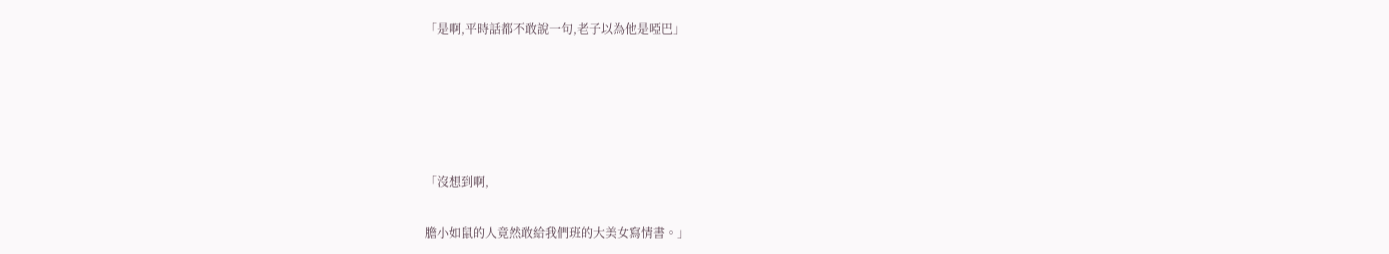「是啊,平時話都不敢說一句,老子以為他是啞巴」





「沒想到啊,

膽小如鼠的人竟然敢給我們班的大美女寫情書。」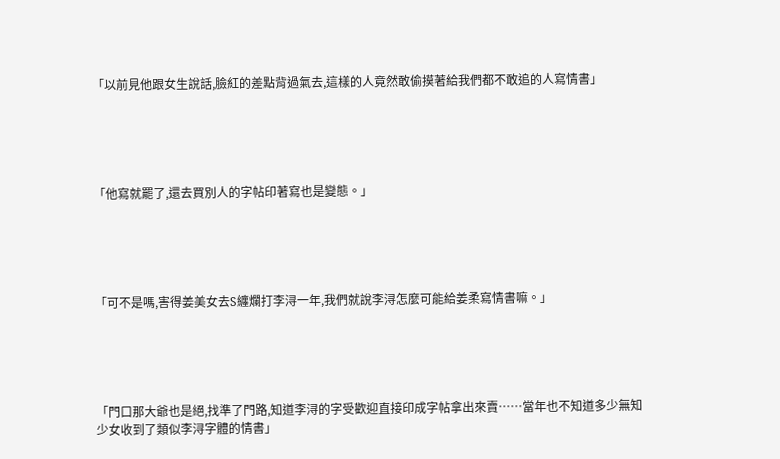「以前見他跟女生說話,臉紅的差點背過氣去,這樣的人竟然敢偷摸著給我們都不敢追的人寫情書」





「他寫就罷了,還去買別人的字帖印著寫也是變態。」





「可不是嗎,害得姜美女去S纏爛打李浔一年,我們就說李浔怎麼可能給姜柔寫情書嘛。」





「門口那大爺也是絕,找準了門路,知道李浔的字受歡迎直接印成字帖拿出來賣……當年也不知道多少無知少女收到了類似李浔字體的情書」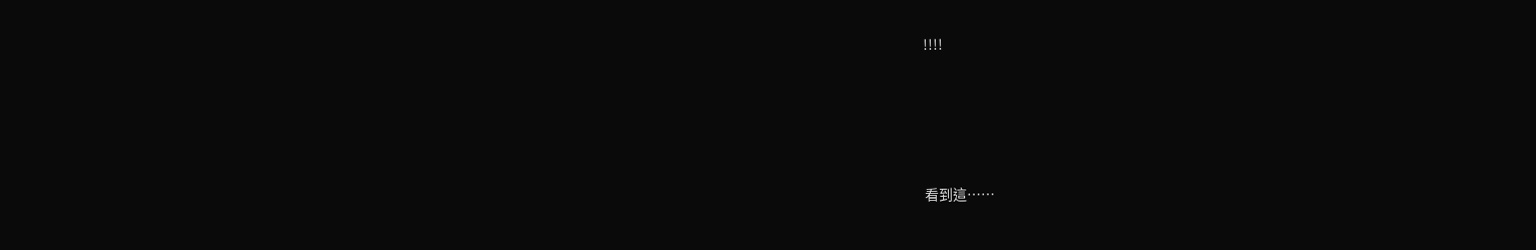!!!!





看到這……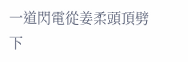一道閃電從姜柔頭頂劈下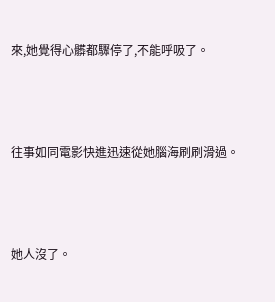來,她覺得心髒都驟停了,不能呼吸了。





往事如同電影快進迅速從她腦海刷刷滑過。





她人沒了。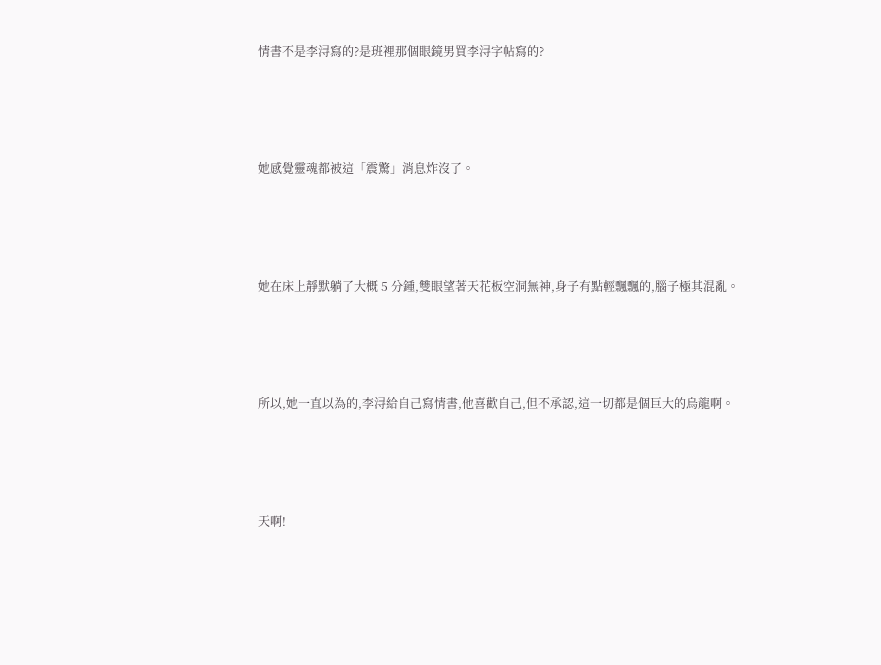情書不是李浔寫的?是班裡那個眼鏡男買李浔字帖寫的?





她感覺靈魂都被這「震驚」消息炸沒了。





她在床上靜默躺了大概 5 分鍾,雙眼望著天花板空洞無神,身子有點輕飄飄的,腦子極其混亂。





所以,她一直以為的,李浔給自己寫情書,他喜歡自己,但不承認,這一切都是個巨大的烏龍啊。





天啊!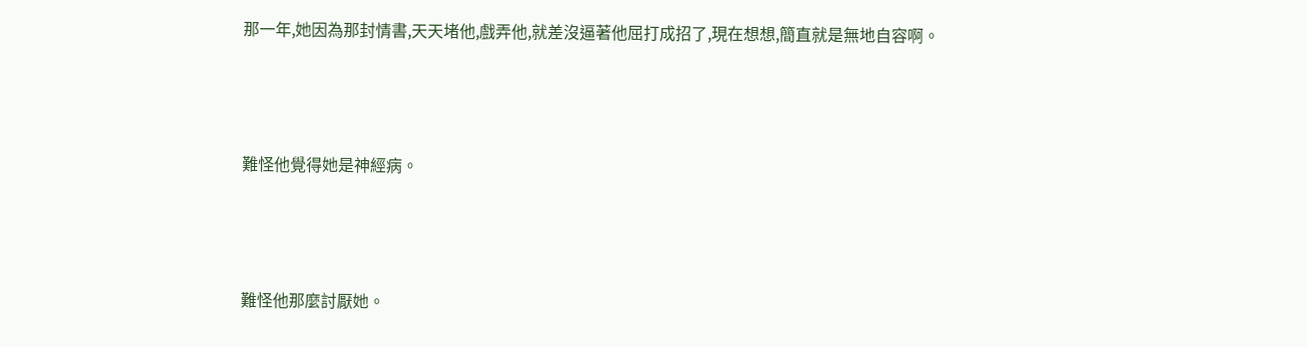那一年,她因為那封情書,天天堵他,戲弄他,就差沒逼著他屈打成招了,現在想想,簡直就是無地自容啊。





難怪他覺得她是神經病。





難怪他那麼討厭她。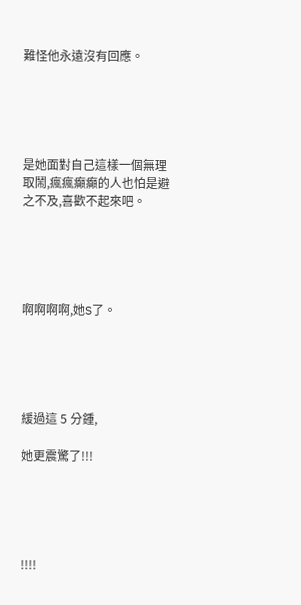難怪他永遠沒有回應。





是她面對自己這樣一個無理取鬧,瘋瘋癲癲的人也怕是避之不及,喜歡不起來吧。





啊啊啊啊,她S了。





緩過這 5 分鍾,

她更震驚了!!!





!!!!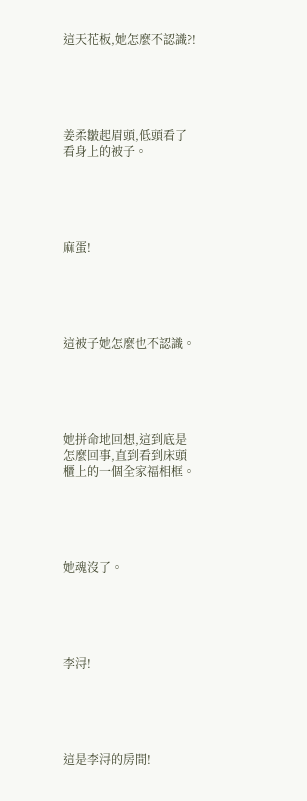這天花板,她怎麼不認識?!





姜柔皺起眉頭,低頭看了看身上的被子。





麻蛋!





這被子她怎麼也不認識。





她拼命地回想,這到底是怎麼回事,直到看到床頭櫃上的一個全家福相框。





她魂沒了。





李浔!





這是李浔的房間!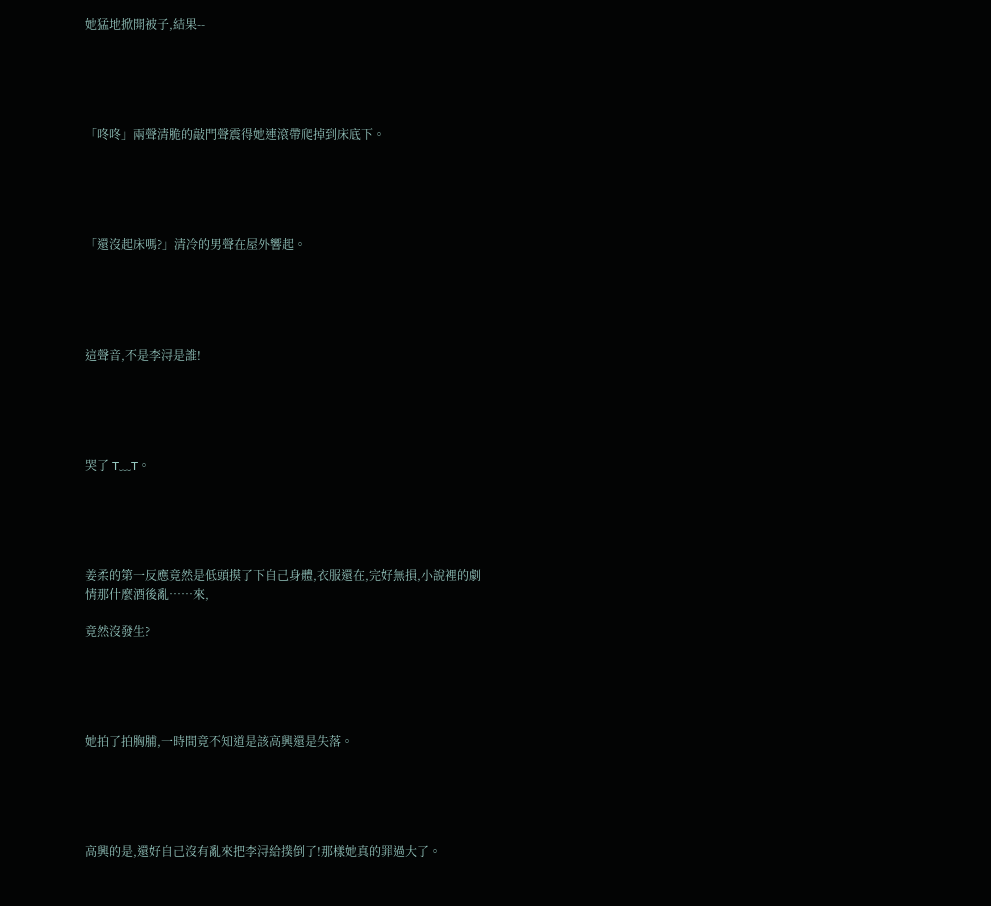她猛地掀開被子,結果--





「咚咚」兩聲清脆的敲門聲震得她連滾帶爬掉到床底下。





「還沒起床嗎?」清冷的男聲在屋外響起。





這聲音,不是李浔是誰!





哭了 T﹏T。





姜柔的第一反應竟然是低頭摸了下自己身體,衣服還在,完好無損,小說裡的劇情那什麼酒後亂……來,

竟然沒發生?





她拍了拍胸脯,一時間竟不知道是該高興還是失落。





高興的是,還好自己沒有亂來把李浔給撲倒了!那樣她真的罪過大了。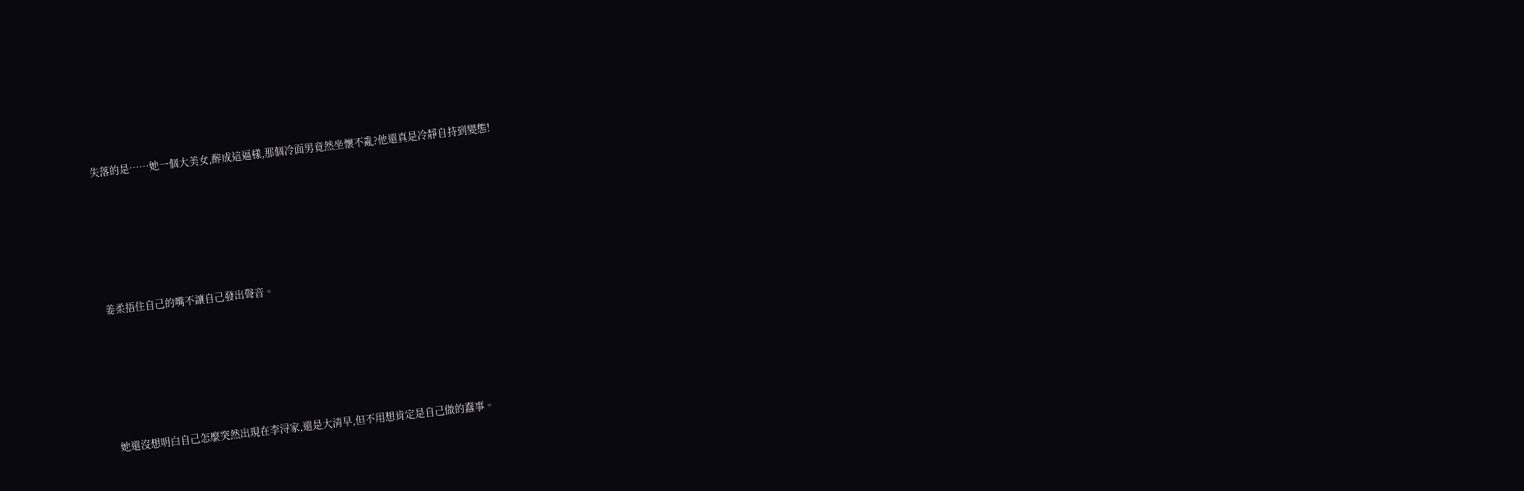失落的是……她一個大美女,醉成這逼樣,那個冷面男竟然坐懷不亂?他還真是冷靜自持到變態!





姜柔捂住自己的嘴不讓自己發出聲音。





她還沒想明白自己怎麼突然出現在李浔家,還是大清早,但不用想肯定是自己做的蠢事。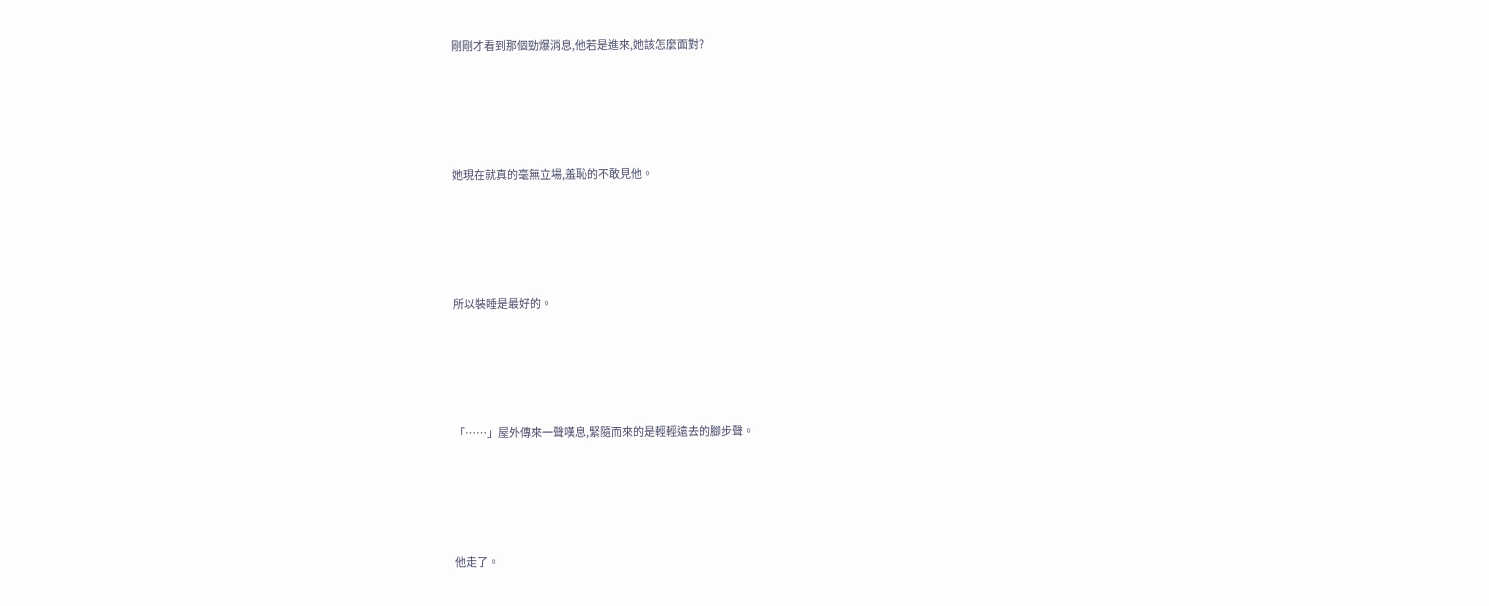剛剛才看到那個勁爆消息,他若是進來,她該怎麼面對?





她現在就真的毫無立場,羞恥的不敢見他。





所以裝睡是最好的。





「……」屋外傳來一聲嘆息,緊隨而來的是輕輕遠去的腳步聲。





他走了。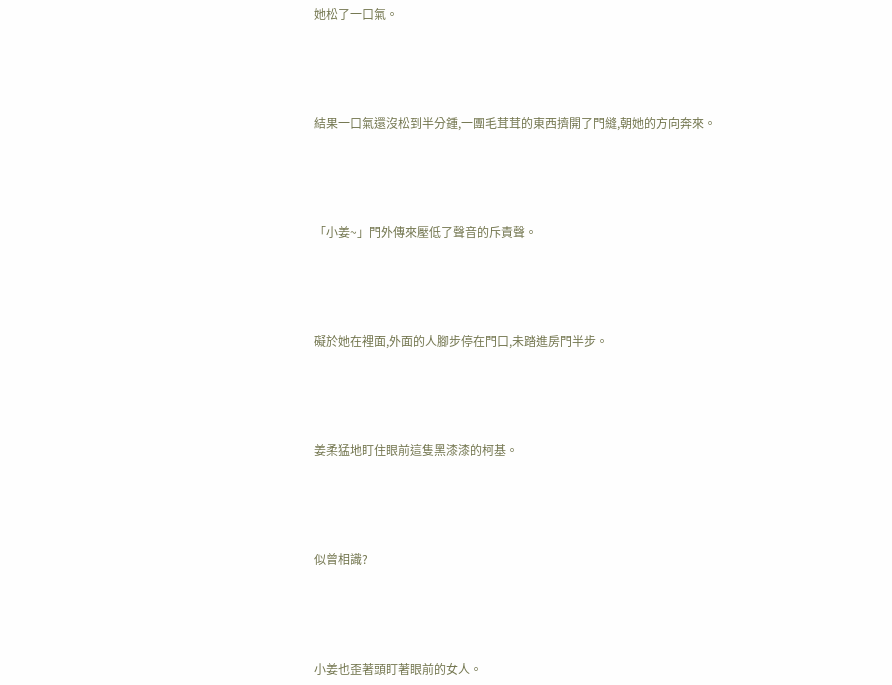她松了一口氣。





結果一口氣還沒松到半分鍾,一團毛茸茸的東西擠開了門縫,朝她的方向奔來。





「小姜~」門外傳來壓低了聲音的斥責聲。





礙於她在裡面,外面的人腳步停在門口,未踏進房門半步。





姜柔猛地盯住眼前這隻黑漆漆的柯基。





似曾相識?





小姜也歪著頭盯著眼前的女人。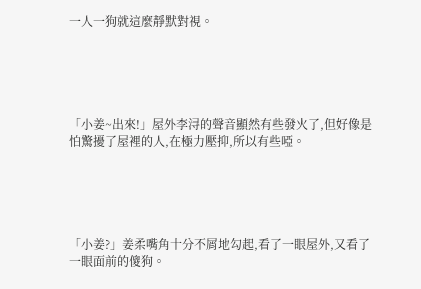一人一狗就這麼靜默對視。





「小姜~出來!」屋外李浔的聲音顯然有些發火了,但好像是怕驚擾了屋裡的人,在極力壓抑,所以有些啞。





「小姜?」姜柔嘴角十分不屑地勾起,看了一眼屋外,又看了一眼面前的傻狗。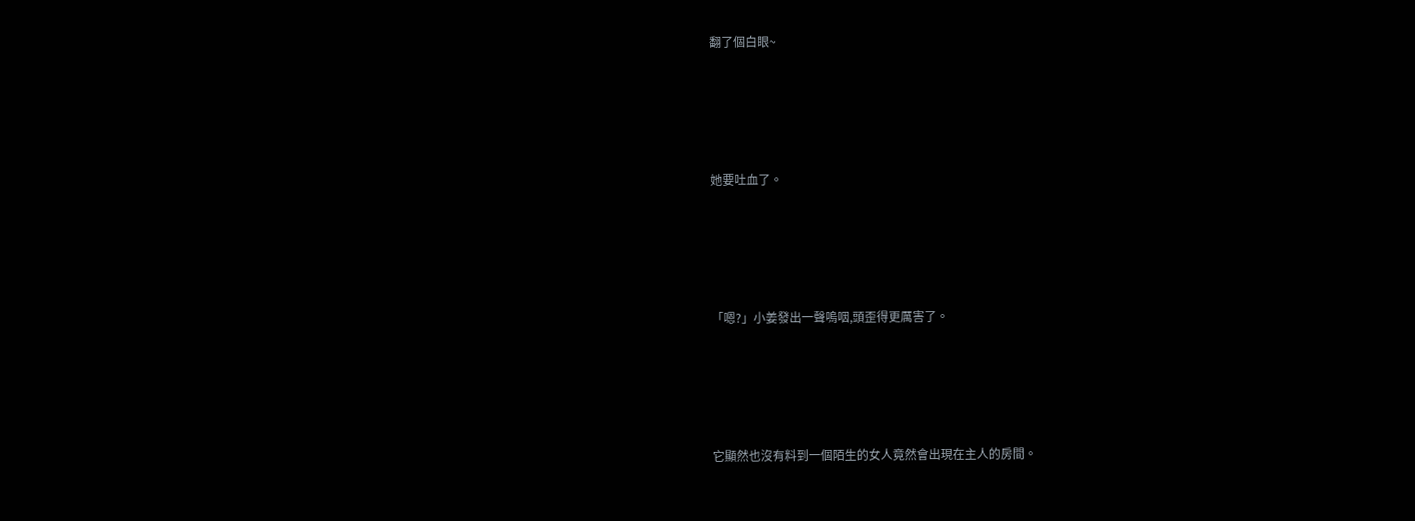翻了個白眼~





她要吐血了。





「嗯?」小姜發出一聲嗚咽,頭歪得更厲害了。





它顯然也沒有料到一個陌生的女人竟然會出現在主人的房間。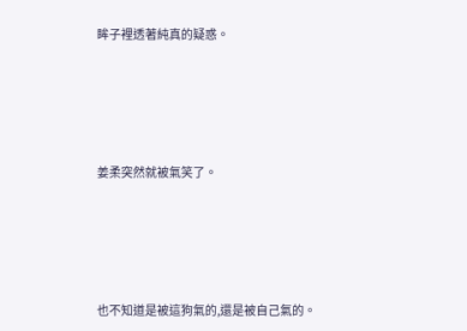眸子裡透著純真的疑惑。





姜柔突然就被氣笑了。





也不知道是被這狗氣的,還是被自己氣的。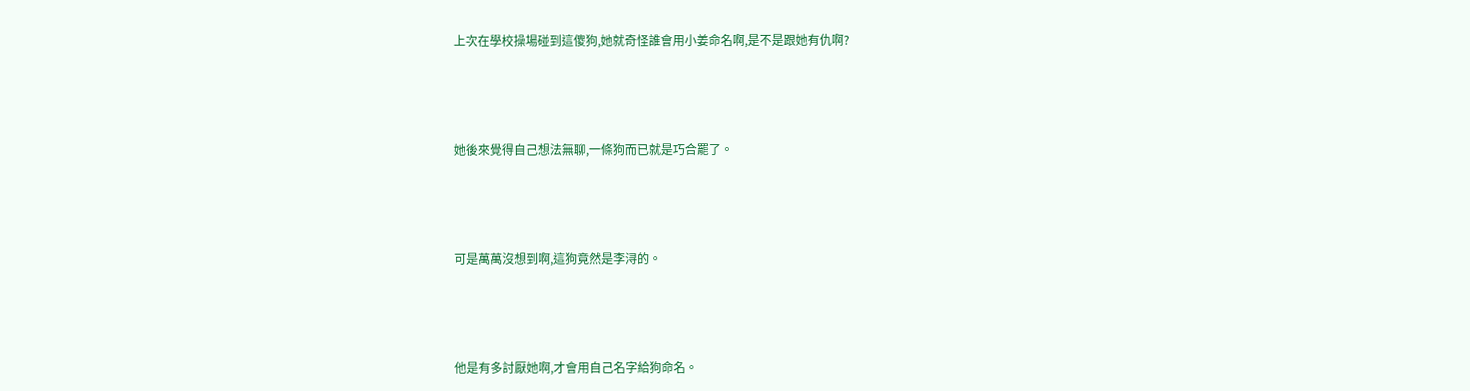上次在學校操場碰到這傻狗,她就奇怪誰會用小姜命名啊,是不是跟她有仇啊?





她後來覺得自己想法無聊,一條狗而已就是巧合罷了。





可是萬萬沒想到啊,這狗竟然是李浔的。





他是有多討厭她啊,才會用自己名字給狗命名。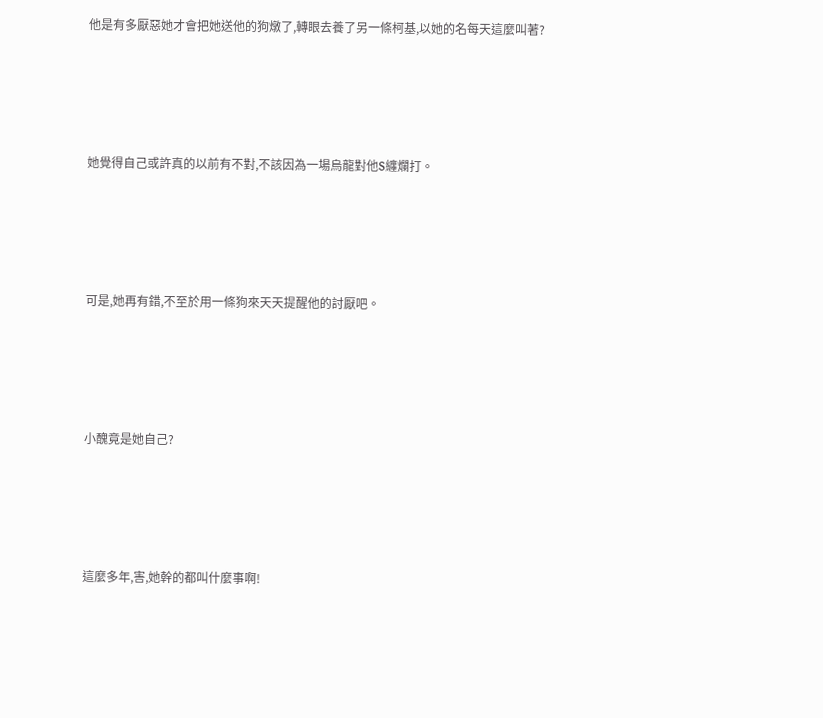他是有多厭惡她才會把她送他的狗燉了,轉眼去養了另一條柯基,以她的名每天這麼叫著?





她覺得自己或許真的以前有不對,不該因為一場烏龍對他S纏爛打。





可是,她再有錯,不至於用一條狗來天天提醒他的討厭吧。





小醜竟是她自己?





這麼多年,害,她幹的都叫什麼事啊!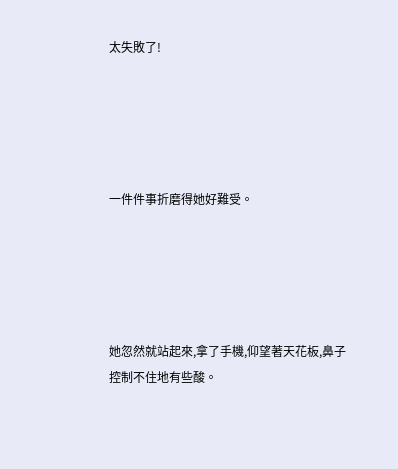太失敗了!





一件件事折磨得她好難受。





她忽然就站起來,拿了手機,仰望著天花板,鼻子控制不住地有些酸。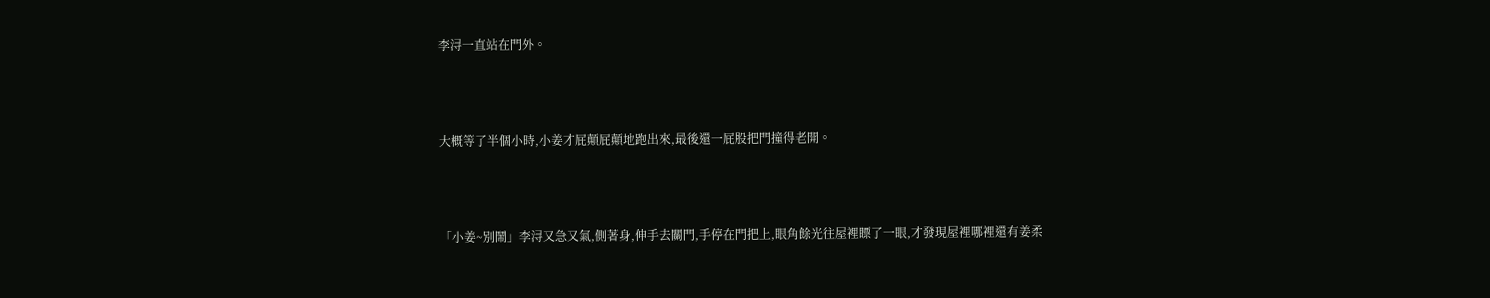李浔一直站在門外。





大概等了半個小時,小姜才屁顛屁顛地跑出來,最後還一屁股把門撞得老開。





「小姜~別鬧」李浔又急又氣,側著身,伸手去關門,手停在門把上,眼角餘光往屋裡瞟了一眼,才發現屋裡哪裡還有姜柔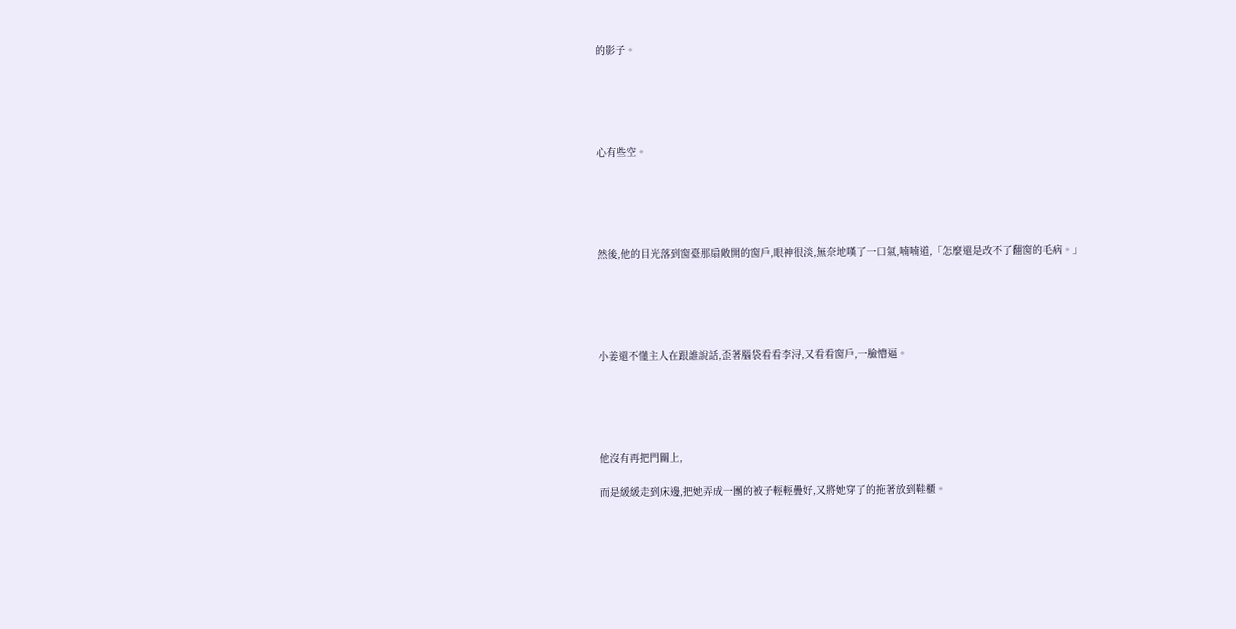的影子。





心有些空。





然後,他的目光落到窗臺那扇敞開的窗戶,眼神很淡,無奈地嘆了一口氣,喃喃道,「怎麼還是改不了翻窗的毛病。」





小姜還不懂主人在跟誰說話,歪著腦袋看看李浔,又看看窗戶,一臉懵逼。





他沒有再把門關上,

而是緩緩走到床邊,把她弄成一團的被子輕輕疊好,又將她穿了的拖著放到鞋櫃。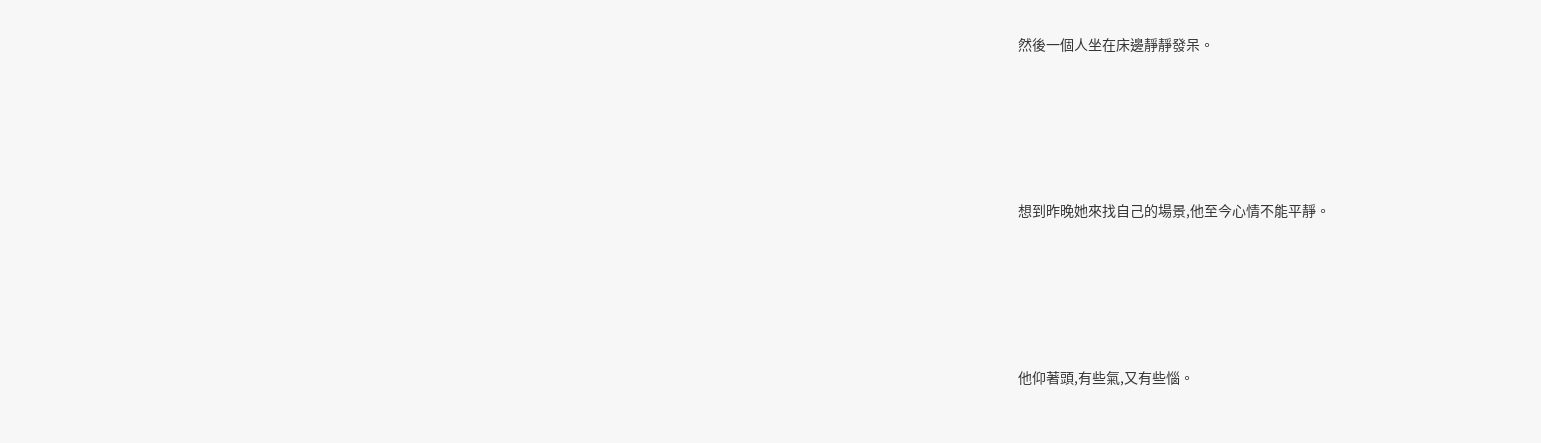然後一個人坐在床邊靜靜發呆。





想到昨晚她來找自己的場景,他至今心情不能平靜。





他仰著頭,有些氣,又有些惱。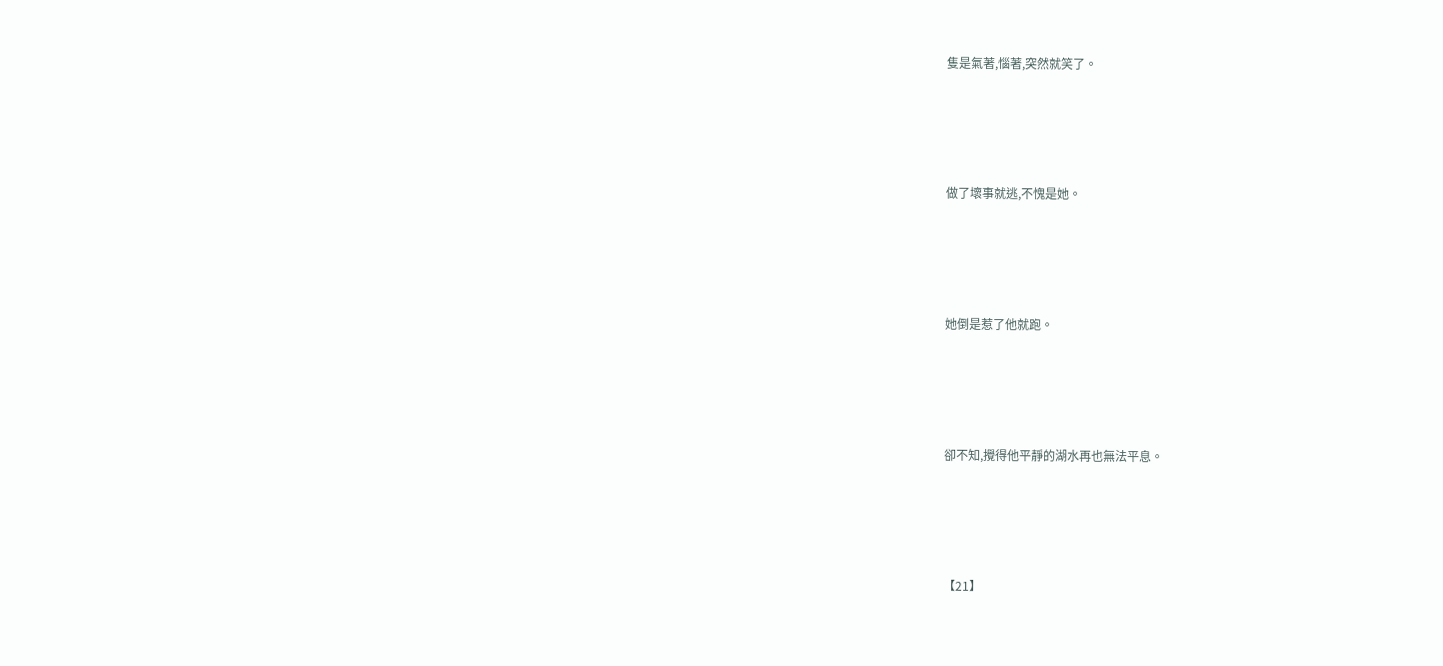隻是氣著,惱著,突然就笑了。





做了壞事就逃,不愧是她。





她倒是惹了他就跑。





卻不知,攪得他平靜的湖水再也無法平息。





【21】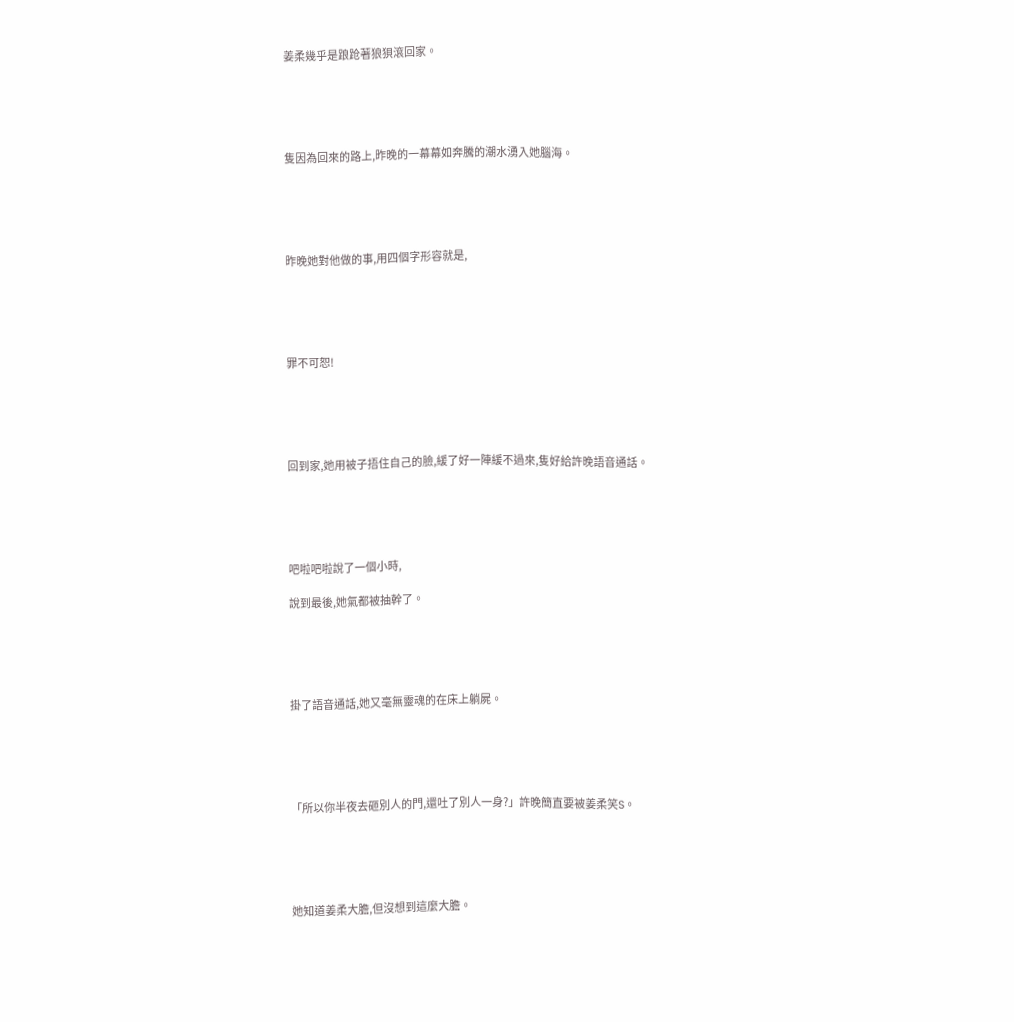姜柔幾乎是踉跄著狼狽滾回家。





隻因為回來的路上,昨晚的一幕幕如奔騰的潮水湧入她腦海。





昨晚她對他做的事,用四個字形容就是,





罪不可恕!





回到家,她用被子捂住自己的臉,緩了好一陣緩不過來,隻好給許晚語音通話。





吧啦吧啦說了一個小時,

說到最後,她氣都被抽幹了。





掛了語音通話,她又毫無靈魂的在床上躺屍。





「所以你半夜去砸別人的門,還吐了別人一身?」許晚簡直要被姜柔笑S。





她知道姜柔大膽,但沒想到這麼大膽。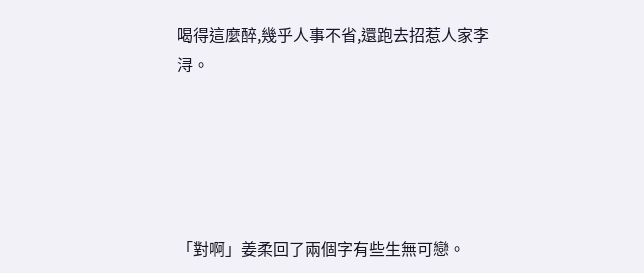喝得這麼醉,幾乎人事不省,還跑去招惹人家李浔。





「對啊」姜柔回了兩個字有些生無可戀。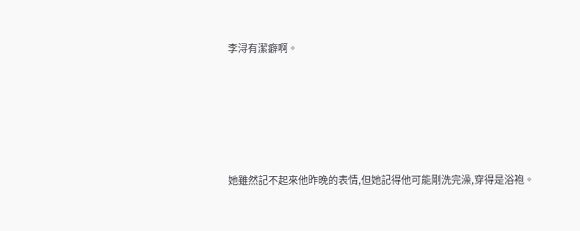李浔有潔癖啊。





她雖然記不起來他昨晚的表情,但她記得他可能剛洗完澡,穿得是浴袍。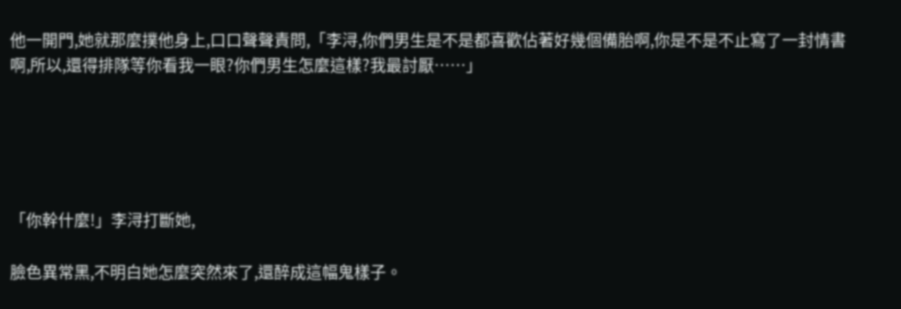他一開門,她就那麼撲他身上,口口聲聲責問,「李浔,你們男生是不是都喜歡佔著好幾個備胎啊,你是不是不止寫了一封情書啊,所以,還得排隊等你看我一眼?你們男生怎麼這樣?我最討厭……」





「你幹什麼!」李浔打斷她,

臉色異常黑,不明白她怎麼突然來了,還醉成這幅鬼樣子。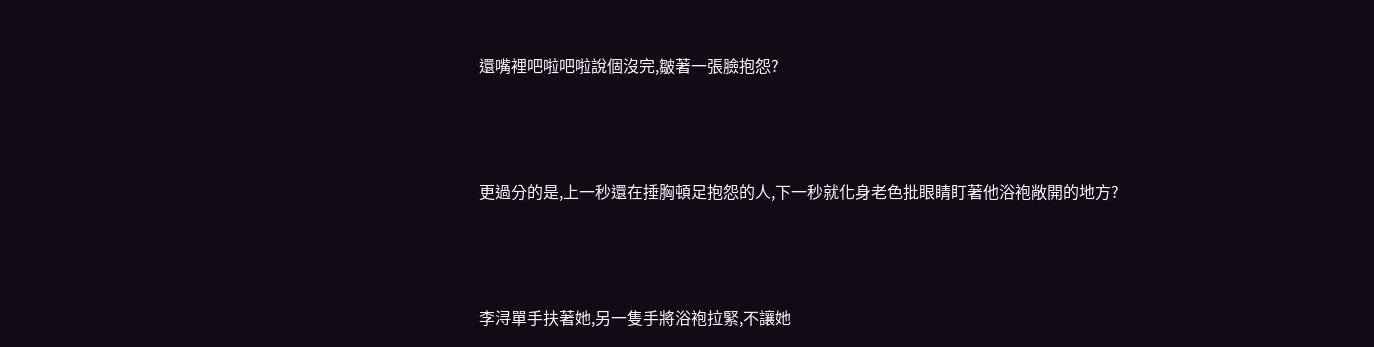還嘴裡吧啦吧啦說個沒完,皺著一張臉抱怨?





更過分的是,上一秒還在捶胸頓足抱怨的人,下一秒就化身老色批眼睛盯著他浴袍敞開的地方?





李浔單手扶著她,另一隻手將浴袍拉緊,不讓她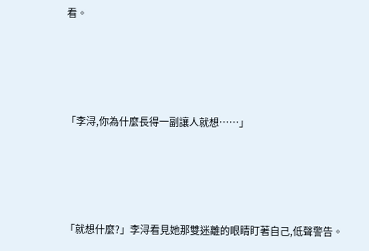看。





「李浔,你為什麼長得一副讓人就想……」





「就想什麼?」李浔看見她那雙迷離的眼睛盯著自己,低聲警告。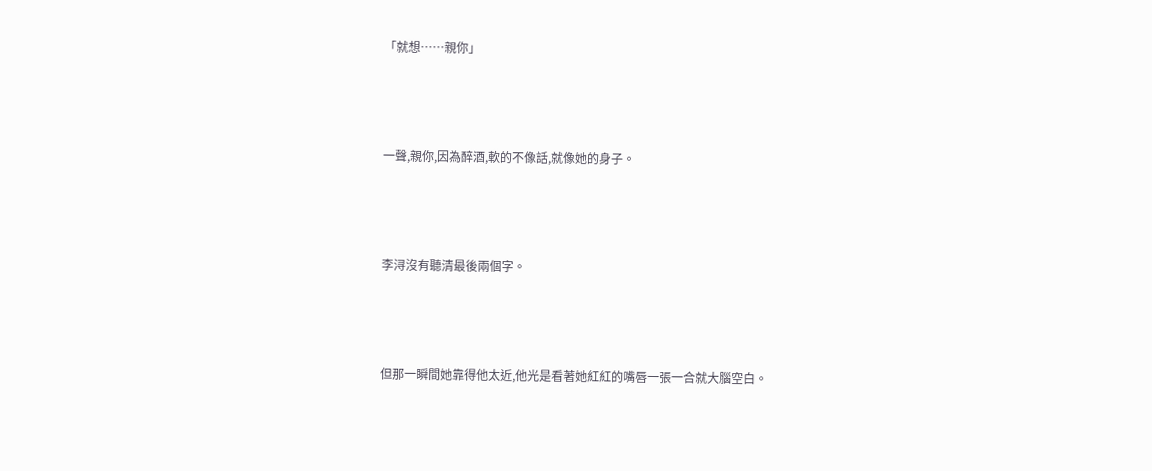「就想……親你」





一聲,親你,因為醉酒,軟的不像話,就像她的身子。





李浔沒有聽清最後兩個字。





但那一瞬間她靠得他太近,他光是看著她紅紅的嘴唇一張一合就大腦空白。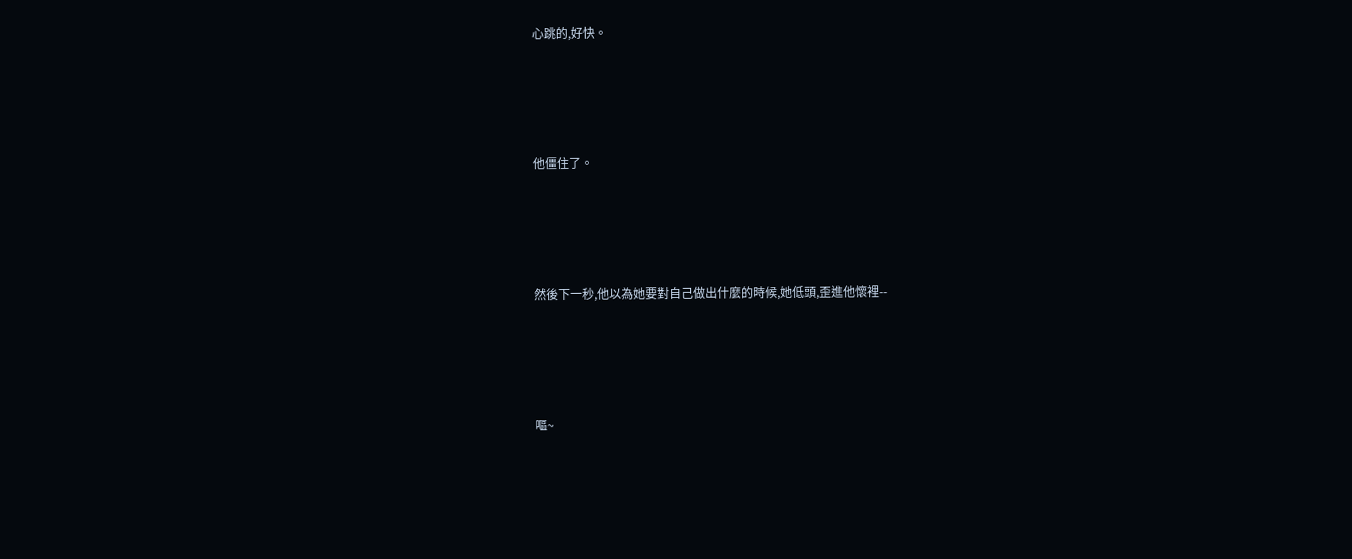心跳的,好快。





他僵住了。





然後下一秒,他以為她要對自己做出什麼的時候,她低頭,歪進他懷裡--





嘔~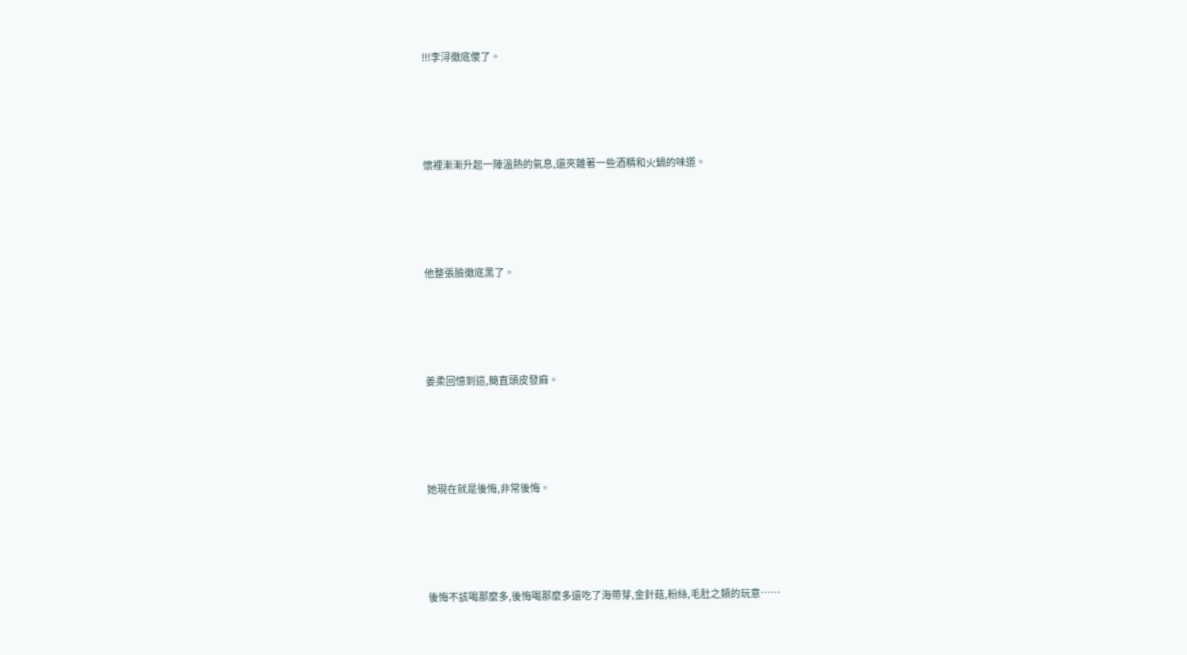!!!李浔徹底傻了。





懷裡漸漸升起一陣溫熱的氣息,還夾雜著一些酒精和火鍋的味道。





他整張臉徹底黑了。





姜柔回憶到這,簡直頭皮發麻。





她現在就是後悔,非常後悔。





後悔不該喝那麼多,後悔喝那麼多還吃了海帶芽,金針菇,粉絲,毛肚之類的玩意……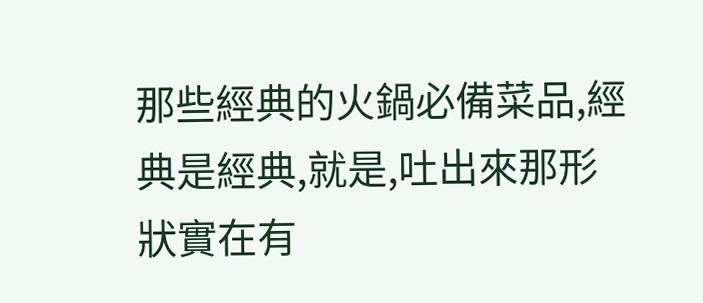那些經典的火鍋必備菜品,經典是經典,就是,吐出來那形狀實在有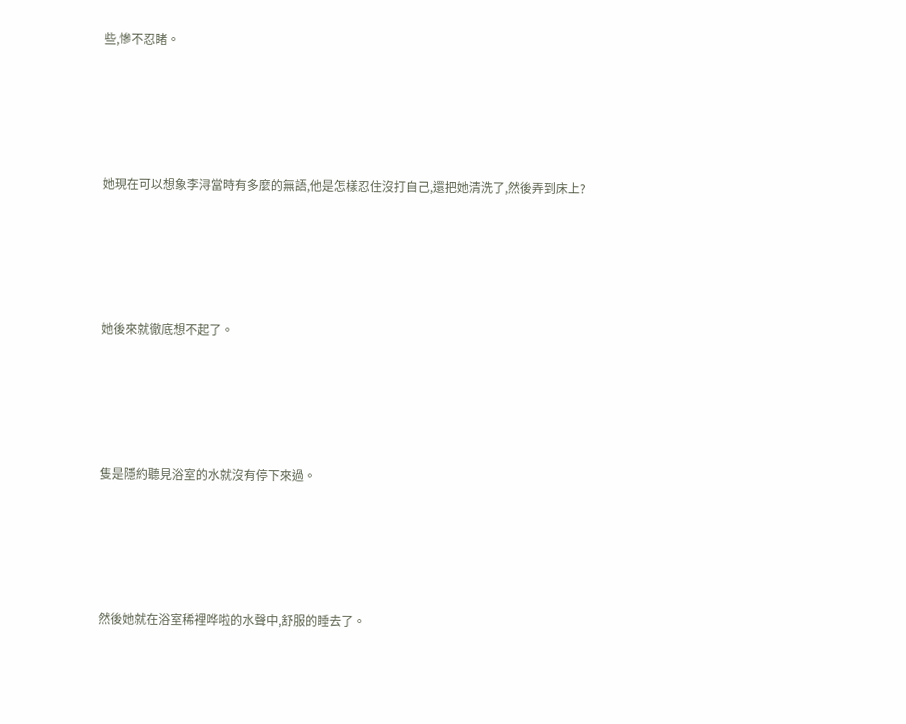些,慘不忍睹。





她現在可以想象李浔當時有多麼的無語,他是怎樣忍住沒打自己,還把她清洗了,然後弄到床上?





她後來就徹底想不起了。





隻是隱約聽見浴室的水就沒有停下來過。





然後她就在浴室稀裡哗啦的水聲中,舒服的睡去了。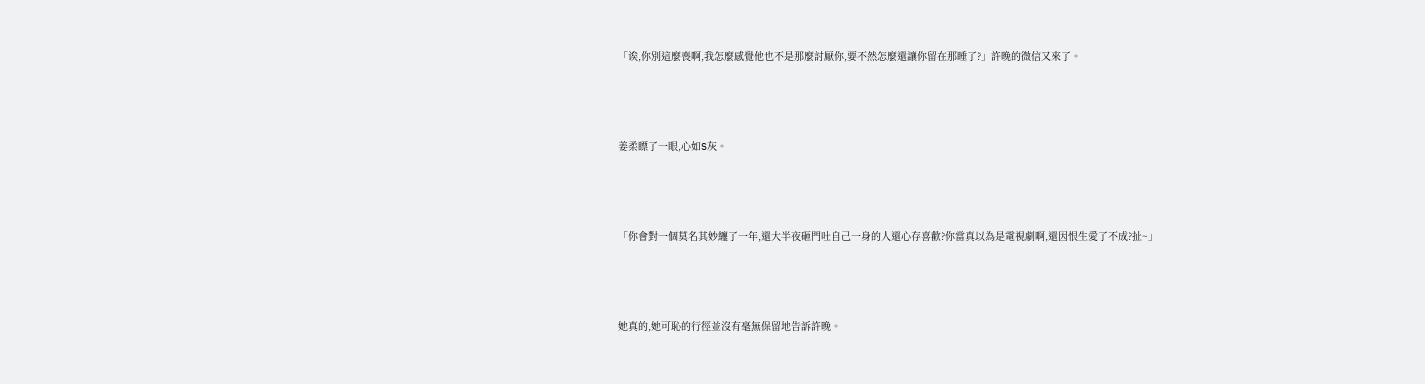「诶,你別這麼喪啊,我怎麼感覺他也不是那麼討厭你,要不然怎麼還讓你留在那睡了?」許晚的微信又來了。





姜柔瞟了一眼,心如S灰。





「你會對一個莫名其妙纏了一年,還大半夜砸門吐自己一身的人還心存喜歡?你當真以為是電視劇啊,還因恨生愛了不成?扯~」





她真的,她可恥的行徑並沒有毫無保留地告訴許晚。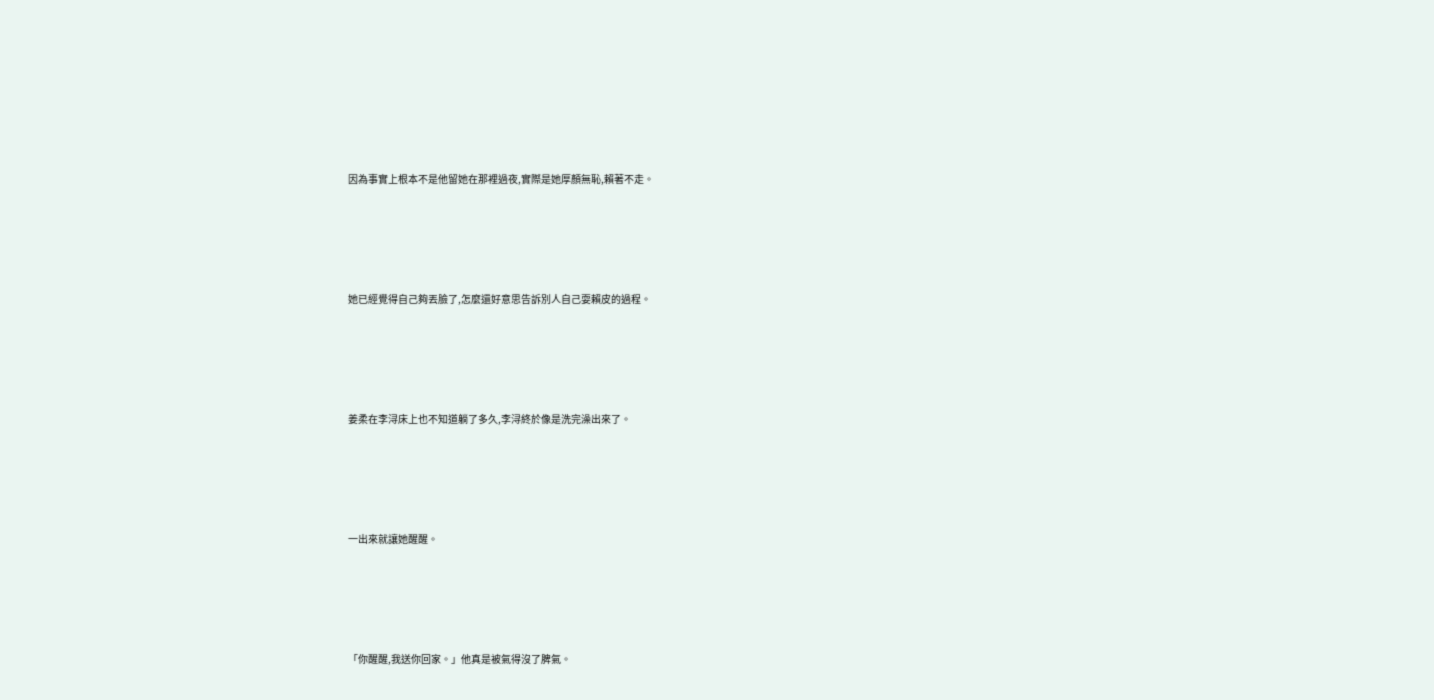因為事實上根本不是他留她在那裡過夜,實際是她厚顏無恥,賴著不走。





她已經覺得自己夠丟臉了,怎麼還好意思告訴別人自己耍賴皮的過程。





姜柔在李浔床上也不知道躺了多久,李浔終於像是洗完澡出來了。





一出來就讓她醒醒。





「你醒醒,我送你回家。」他真是被氣得沒了脾氣。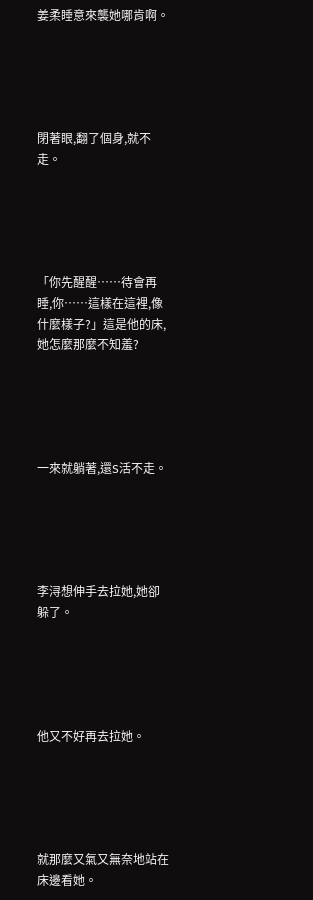姜柔睡意來襲她哪肯啊。





閉著眼,翻了個身,就不走。





「你先醒醒……待會再睡,你……這樣在這裡,像什麼樣子?」這是他的床,她怎麼那麼不知羞?





一來就躺著,還S活不走。





李浔想伸手去拉她,她卻躲了。





他又不好再去拉她。





就那麼又氣又無奈地站在床邊看她。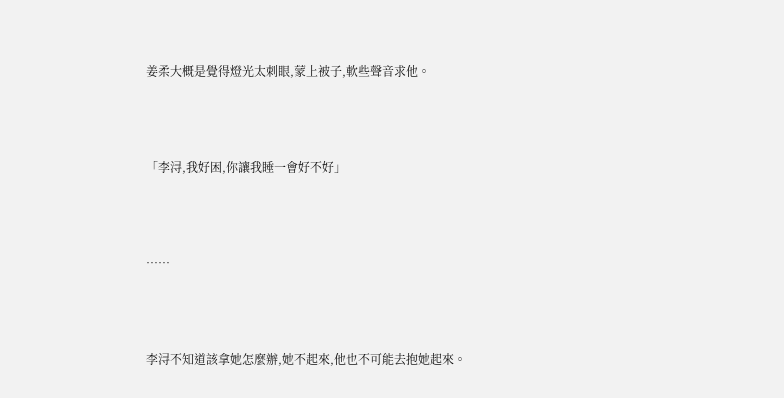姜柔大概是覺得燈光太刺眼,蒙上被子,軟些聲音求他。





「李浔,我好困,你讓我睡一會好不好」





……





李浔不知道該拿她怎麼辦,她不起來,他也不可能去抱她起來。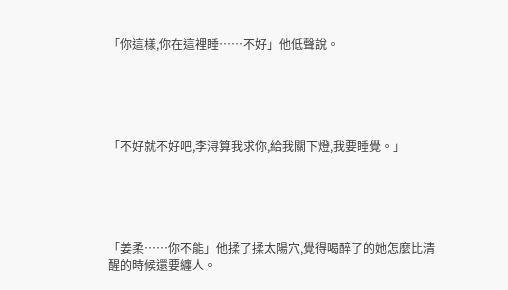「你這樣,你在這裡睡……不好」他低聲說。





「不好就不好吧,李浔算我求你,給我關下燈,我要睡覺。」





「姜柔……你不能」他揉了揉太陽穴,覺得喝醉了的她怎麼比清醒的時候還要纏人。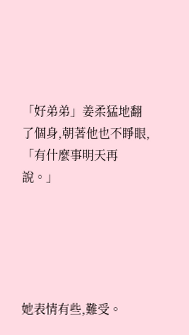「好弟弟」姜柔猛地翻了個身,朝著他也不睜眼,「有什麼事明天再說。」





她表情有些,難受。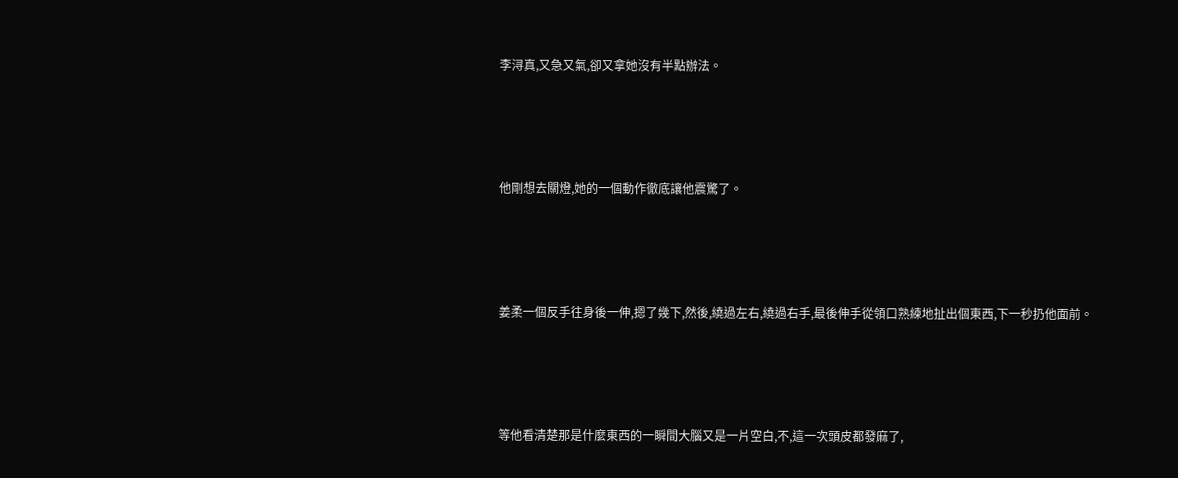李浔真,又急又氣,卻又拿她沒有半點辦法。





他剛想去關燈,她的一個動作徹底讓他震驚了。





姜柔一個反手往身後一伸,摁了幾下,然後,繞過左右,繞過右手,最後伸手從領口熟練地扯出個東西,下一秒扔他面前。





等他看清楚那是什麼東西的一瞬間大腦又是一片空白,不,這一次頭皮都發麻了,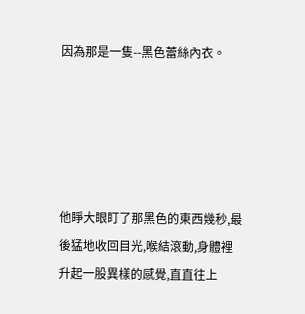因為那是一隻--黑色蕾絲內衣。





他睜大眼盯了那黑色的東西幾秒,最後猛地收回目光,喉結滾動,身體裡升起一股異樣的感覺,直直往上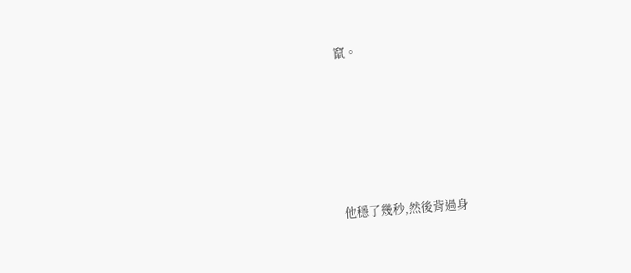竄。





他穩了幾秒,然後背過身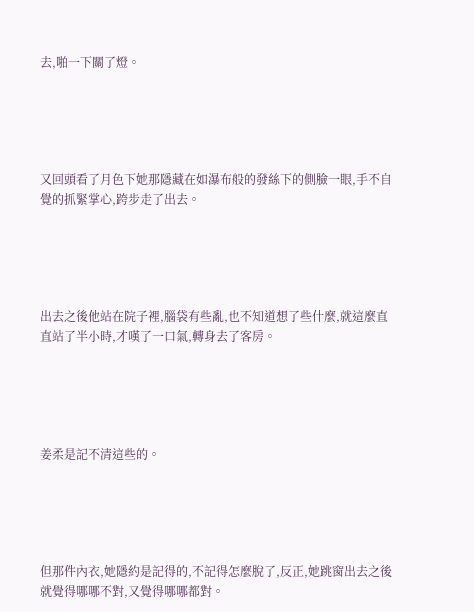去,啪一下關了燈。





又回頭看了月色下她那隱藏在如瀑布般的發絲下的側臉一眼,手不自覺的抓緊掌心,跨步走了出去。





出去之後他站在院子裡,腦袋有些亂,也不知道想了些什麼,就這麼直直站了半小時,才嘆了一口氣,轉身去了客房。





姜柔是記不清這些的。





但那件內衣,她隱約是記得的,不記得怎麼脫了,反正,她跳窗出去之後就覺得哪哪不對,又覺得哪哪都對。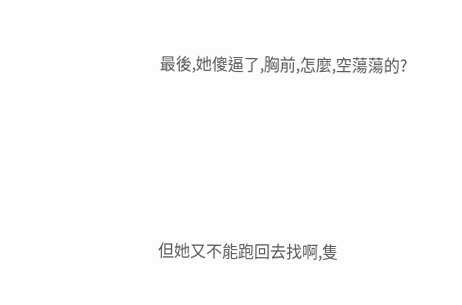最後,她傻逼了,胸前,怎麼,空蕩蕩的?





但她又不能跑回去找啊,隻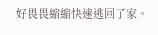好畏畏縮縮快速逃回了家。